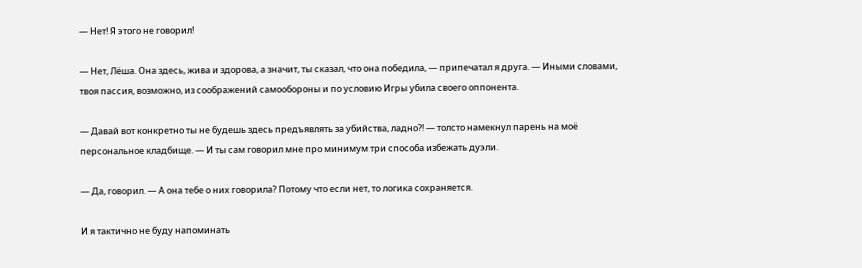— Нет! Я этого не говорил!

— Нет, Лёша. Она здесь, жива и здорова, а значит, ты сказал, что она победила, — припечатал я друга. — Иными словами, твоя пассия, возможно, из соображений самообороны и по условию Игры убила своего оппонента.

— Давай вот конкретно ты не будешь здесь предъявлять за убийства, ладно⁈ — толсто намекнул парень на моё персональное кладбище. — И ты сам говорил мне про минимум три способа избежать дуэли.

— Да, говорил. — А она тебе о них говорила? Потому что если нет, то логика сохраняется.

И я тактично не буду напоминать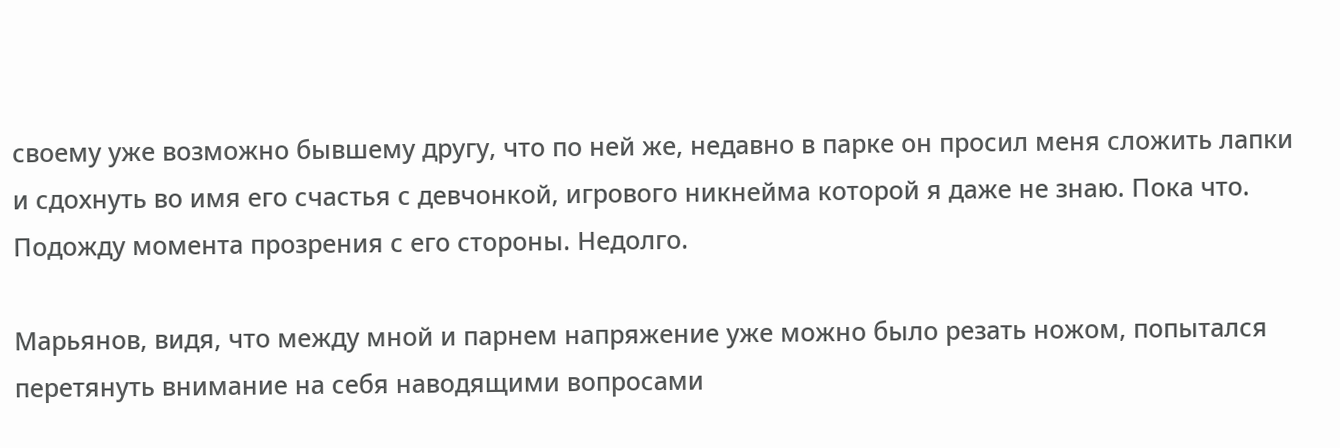своему уже возможно бывшему другу, что по ней же, недавно в парке он просил меня сложить лапки и сдохнуть во имя его счастья с девчонкой, игрового никнейма которой я даже не знаю. Пока что. Подожду момента прозрения с его стороны. Недолго.

Марьянов, видя, что между мной и парнем напряжение уже можно было резать ножом, попытался перетянуть внимание на себя наводящими вопросами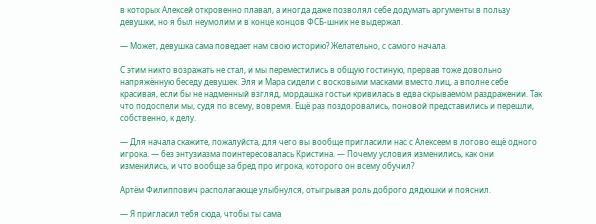в которых Алексей откровенно плавал, а иногда даже позволял себе додумать аргументы в пользу девушки, но я был неумолим и в конце концов ФСБ-шник не выдержал.

— Может, девушка сама поведает нам свою историю? Желательно, с самого начала.

С этим никто возражать не стал, и мы переместились в общую гостиную, прервав тоже довольно напряжённую беседу девушек. Эля и Мара сидели с восковыми масками вместо лиц, а вполне себе красивая, если бы не надменный взгляд, мордашка гостьи кривилась в едва скрываемом раздражении. Так что подоспели мы, судя по всему, вовремя. Ещё раз поздоровались, поновой представились и перешли, собственно, к делу.

— Для начала скажите, пожалуйста, для чего вы вообще пригласили нас с Алексеем в логово ещё одного игрока. — без энтузиазма поинтересовалась Кристина. — Почему условия изменились, как они изменились, и что вообще за бред про игрока, которого он всему обучил?

Артём Филиппович располагающе улыбнулся, отыгрывая роль доброго дядюшки и пояснил.

— Я пригласил тебя сюда, чтобы ты сама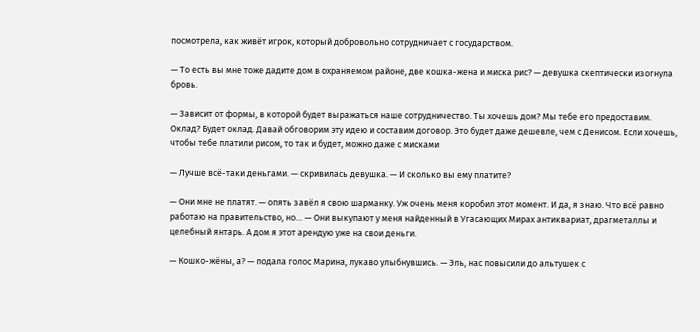посмотрела, как живёт игрок, который добровольно сотрудничает с государством.

— То есть вы мне тоже дадите дом в охраняемом районе, две кошка-жена и миска рис? — девушка скептически изогнула бровь.

— Зависит от формы, в которой будет выражаться наше сотрудничество. Ты хочешь дом? Мы тебе его предоставим. Оклад? Будет оклад. Давай обговорим эту идею и составим договор. Это будет даже дешевле, чем с Денисом. Если хочешь, чтобы тебе платили рисом, то так и будет, можно даже с мисками

— Лучше всё-таки деньгами. — скривилась девушка. — И сколько вы ему платите?

— Они мне не платят. — опять завёл я свою шарманку. Уж очень меня коробил этот момент. И да, я знаю. Что всё равно работаю на правительство, но… — Они выкупают у меня найденный в Угасающих Мирах антиквариат, драгметаллы и целебный янтарь. А дом я этот арендую уже на свои деньги.

— Кошко-жёны, а? — подала голос Марина, лукаво улыбнувшись. — Эль, нас повысили до альтушек с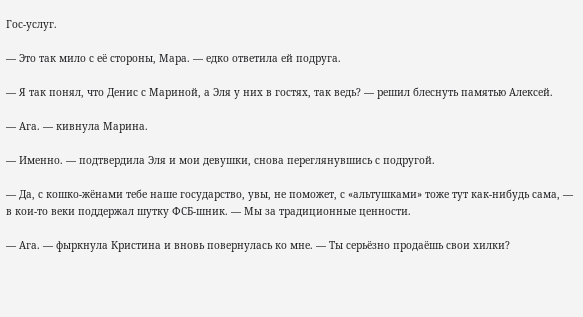Гос-услуг.

— Это так мило с её стороны, Мара. — едко ответила ей подруга.

— Я так понял, что Денис с Мариной, а Эля у них в гостях, так ведь? — решил блеснуть памятью Алексей.

— Ага. — кивнула Марина.

— Именно. — подтвердила Эля и мои девушки, снова переглянувшись с подругой.

— Да, с кошко-жёнами тебе наше государство, увы, не поможет, с «альтушками» тоже тут как-нибудь сама, — в кои-то веки поддержал шутку ФСБ-шник. — Мы за традиционные ценности.

— Ага. — фыркнула Кристина и вновь повернулась ко мне. — Ты серьёзно продаёшь свои хилки?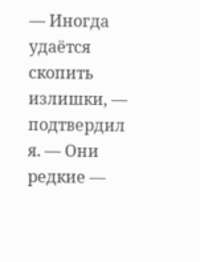— Иногда удаётся скопить излишки, — подтвердил я. — Они редкие —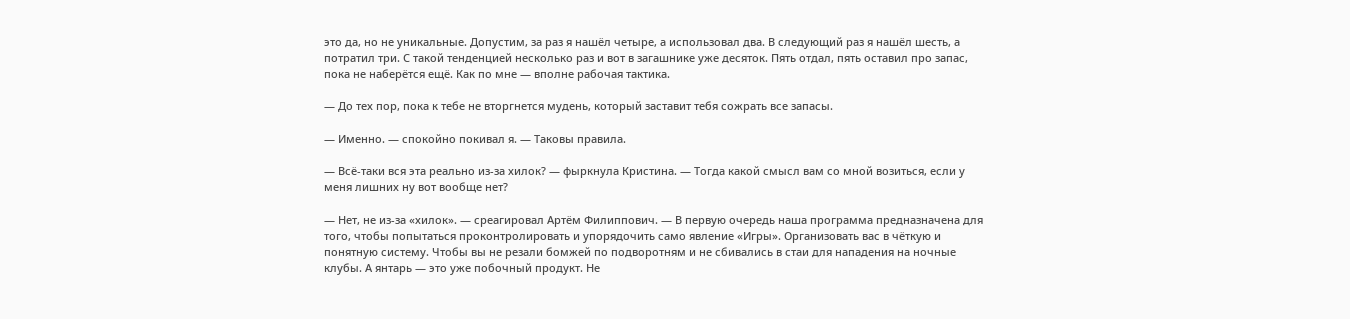это да, но не уникальные. Допустим, за раз я нашёл четыре, а использовал два. В следующий раз я нашёл шесть, а потратил три. С такой тенденцией несколько раз и вот в загашнике уже десяток. Пять отдал, пять оставил про запас, пока не наберётся ещё. Как по мне — вполне рабочая тактика.

— До тех пор, пока к тебе не вторгнется мудень, который заставит тебя сожрать все запасы.

— Именно. — спокойно покивал я. — Таковы правила.

— Всё-таки вся эта реально из-за хилок? — фыркнула Кристина. — Тогда какой смысл вам со мной возиться, если у меня лишних ну вот вообще нет?

— Нет, не из-за «хилок». — среагировал Артём Филиппович. — В первую очередь наша программа предназначена для того, чтобы попытаться проконтролировать и упорядочить само явление «Игры». Организовать вас в чёткую и понятную систему. Чтобы вы не резали бомжей по подворотням и не сбивались в стаи для нападения на ночные клубы. А янтарь — это уже побочный продукт. Не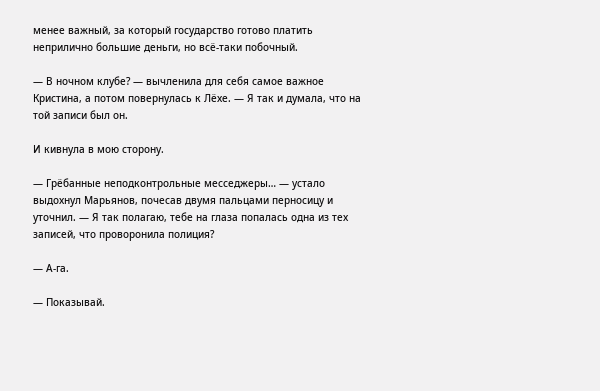менее важный, за который государство готово платить неприлично большие деньги, но всё-таки побочный.

— В ночном клубе? — вычленила для себя самое важное Кристина, а потом повернулась к Лёхе. — Я так и думала, что на той записи был он.

И кивнула в мою сторону.

— Грёбанные неподконтрольные месседжеры… — устало выдохнул Марьянов, почесав двумя пальцами перносицу и уточнил. — Я так полагаю, тебе на глаза попалась одна из тех записей, что проворонила полиция?

— А-га.

— Показывай.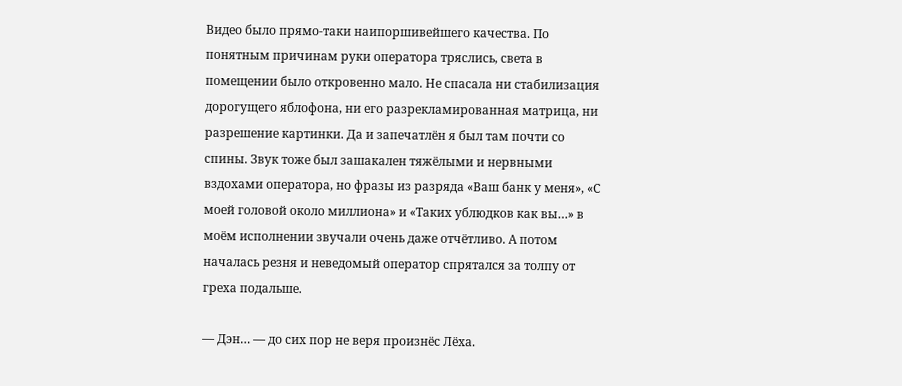Видео было прямо-таки наипоршивейшего качества. По понятным причинам руки оператора тряслись, света в помещении было откровенно мало. Не спасала ни стабилизация дорогущего яблофона, ни его разрекламированная матрица, ни разрешение картинки. Да и запечатлён я был там почти со спины. Звук тоже был зашакален тяжёлыми и нервными вздохами оператора, но фразы из разряда «Ваш банк у меня», «С моей головой около миллиона» и «Таких ублюдков как вы…» в моём исполнении звучали очень даже отчётливо. А потом началась резня и неведомый оператор спрятался за толпу от греха подальше.

— Дэн… — до сих пор не веря произнёс Лёха.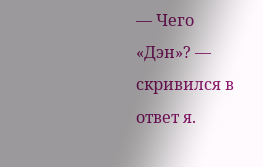— Чего «Дэн»? — скривился в ответ я.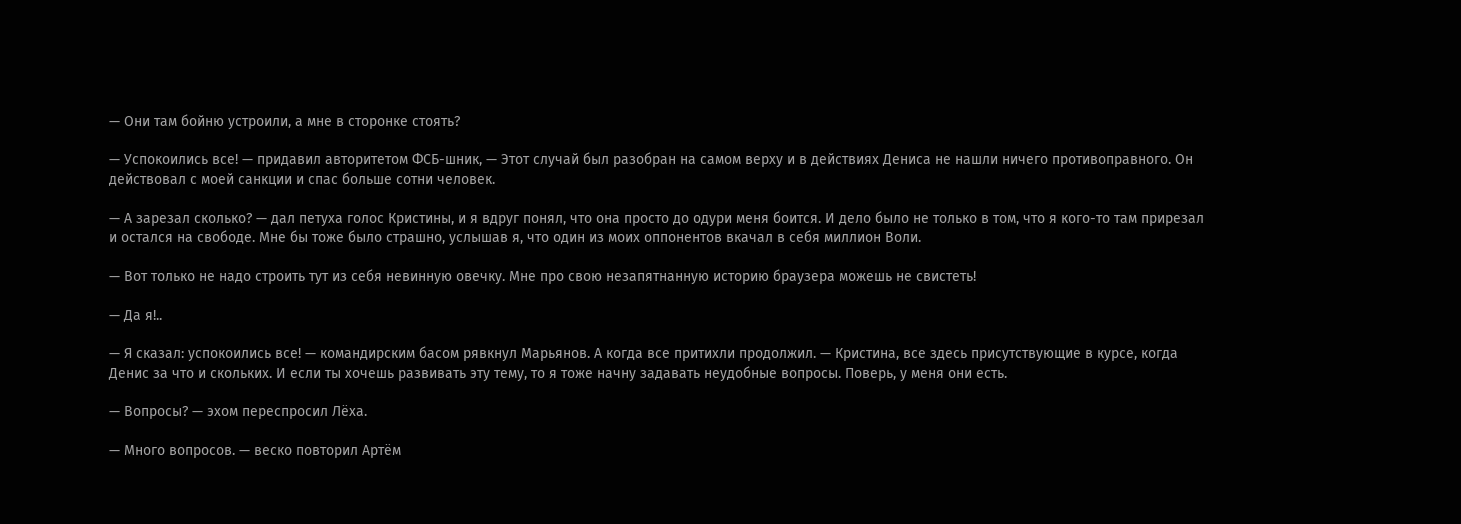— Они там бойню устроили, а мне в сторонке стоять?

— Успокоились все! — придавил авторитетом ФСБ-шник, — Этот случай был разобран на самом верху и в действиях Дениса не нашли ничего противоправного. Он действовал с моей санкции и спас больше сотни человек.

— А зарезал сколько? — дал петуха голос Кристины, и я вдруг понял, что она просто до одури меня боится. И дело было не только в том, что я кого-то там прирезал и остался на свободе. Мне бы тоже было страшно, услышав я, что один из моих оппонентов вкачал в себя миллион Воли.

— Вот только не надо строить тут из себя невинную овечку. Мне про свою незапятнанную историю браузера можешь не свистеть!

— Да я!..

— Я сказал: успокоились все! — командирским басом рявкнул Марьянов. А когда все притихли продолжил. — Кристина, все здесь присутствующие в курсе, когда Денис за что и скольких. И если ты хочешь развивать эту тему, то я тоже начну задавать неудобные вопросы. Поверь, у меня они есть.

— Вопросы? — эхом переспросил Лёха.

— Много вопросов. — веско повторил Артём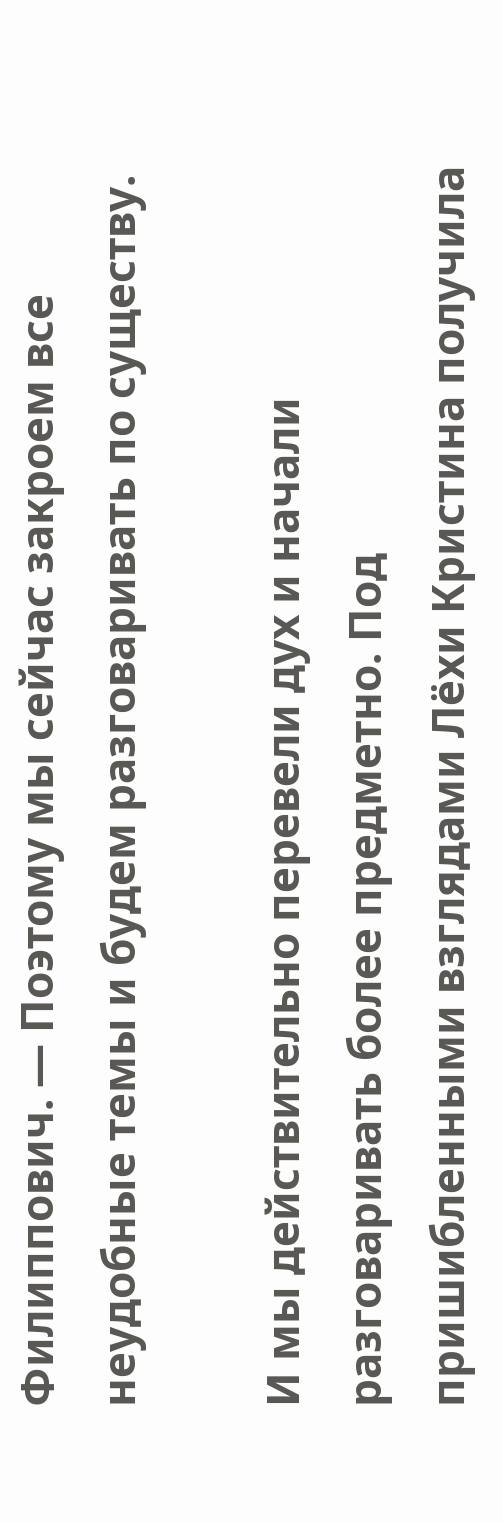Филиппович. — Поэтому мы сейчас закроем все неудобные темы и будем разговаривать по существу.

И мы действительно перевели дух и начали разговаривать более предметно. Под пришибленными взглядами Лёхи Кристина получила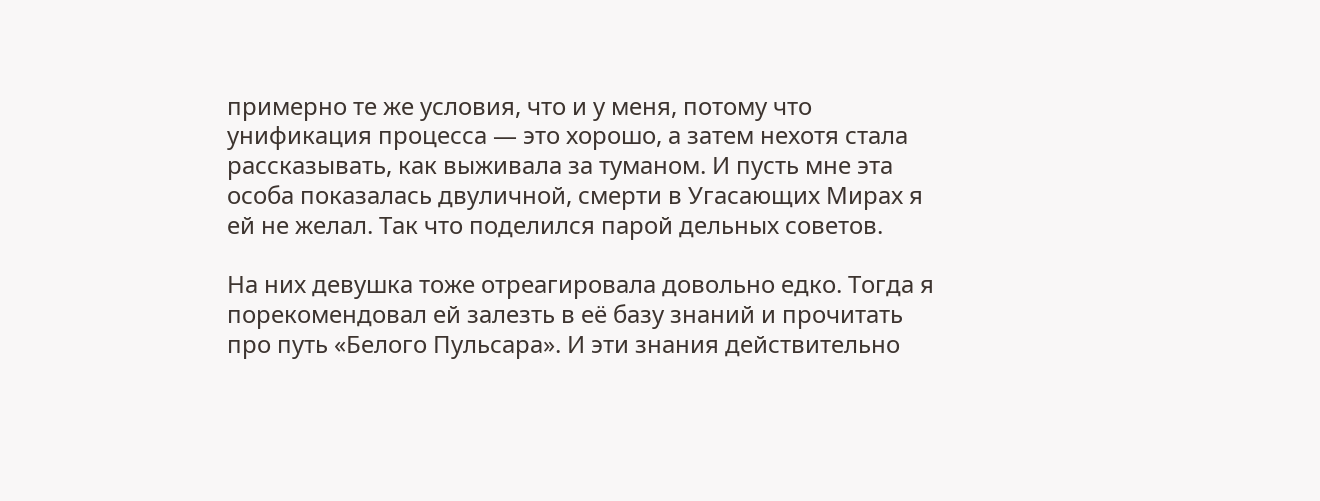примерно те же условия, что и у меня, потому что унификация процесса — это хорошо, а затем нехотя стала рассказывать, как выживала за туманом. И пусть мне эта особа показалась двуличной, смерти в Угасающих Мирах я ей не желал. Так что поделился парой дельных советов.

На них девушка тоже отреагировала довольно едко. Тогда я порекомендовал ей залезть в её базу знаний и прочитать про путь «Белого Пульсара». И эти знания действительно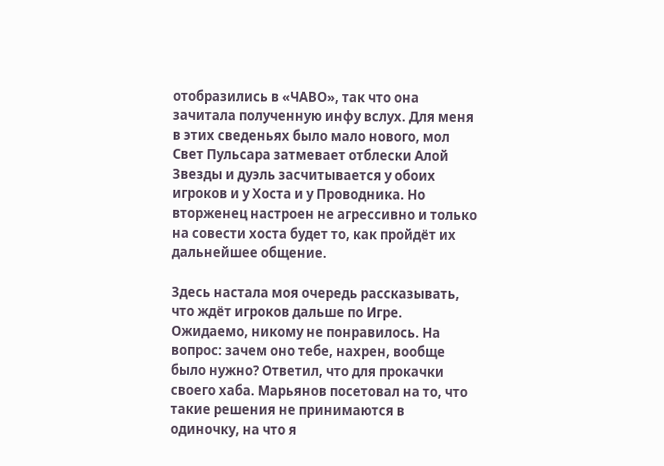отобразились в «ЧАВО», так что она зачитала полученную инфу вслух. Для меня в этих сведеньях было мало нового, мол Свет Пульсара затмевает отблески Алой Звезды и дуэль засчитывается у обоих игроков и у Хоста и у Проводника. Но вторженец настроен не агрессивно и только на совести хоста будет то, как пройдёт их дальнейшее общение.

Здесь настала моя очередь рассказывать, что ждёт игроков дальше по Игре. Ожидаемо, никому не понравилось. На вопрос: зачем оно тебе, нахрен, вообще было нужно? Ответил, что для прокачки своего хаба. Марьянов посетовал на то, что такие решения не принимаются в одиночку, на что я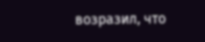возразил, что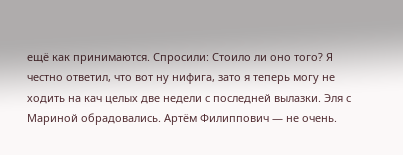ещё как принимаются. Спросили: Стоило ли оно того? Я честно ответил, что вот ну нифига, зато я теперь могу не ходить на кач целых две недели с последней вылазки. Эля с Мариной обрадовались. Артём Филиппович — не очень.